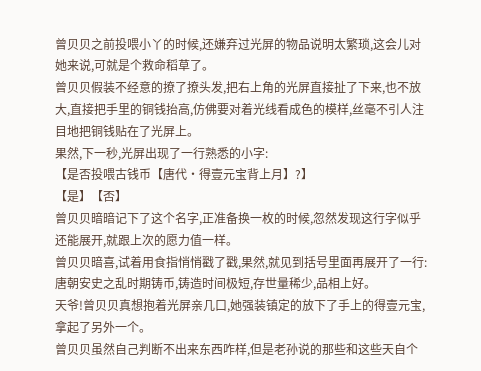曾贝贝之前投喂小丫的时候,还嫌弃过光屏的物品说明太繁琐,这会儿对她来说,可就是个救命稻草了。
曾贝贝假装不经意的撩了撩头发,把右上角的光屏直接扯了下来,也不放大,直接把手里的铜钱抬高,仿佛要对着光线看成色的模样,丝毫不引人注目地把铜钱贴在了光屏上。
果然,下一秒,光屏出现了一行熟悉的小字:
【是否投喂古钱币【唐代·得壹元宝背上月】?】
【是】【否】
曾贝贝暗暗记下了这个名字,正准备换一枚的时候,忽然发现这行字似乎还能展开,就跟上次的愿力值一样。
曾贝贝暗喜,试着用食指悄悄戳了戳,果然,就见到括号里面再展开了一行:唐朝安史之乱时期铸币,铸造时间极短,存世量稀少,品相上好。
天爷!曾贝贝真想抱着光屏亲几口,她强装镇定的放下了手上的得壹元宝,拿起了另外一个。
曾贝贝虽然自己判断不出来东西咋样,但是老孙说的那些和这些天自个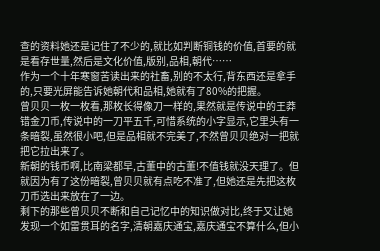查的资料她还是记住了不少的,就比如判断铜钱的价值,首要的就是看存世量,然后是文化价值,版别,品相,朝代……
作为一个十年寒窗苦读出来的社畜,别的不太行,背东西还是拿手的,只要光屏能告诉她朝代和品相,她就有了80%的把握。
曾贝贝一枚一枚看,那枚长得像刀一样的,果然就是传说中的王莽错金刀币,传说中的一刀平五千,可惜系统的小字显示,它里头有一条暗裂,虽然很小吧,但是品相就不完美了,不然曾贝贝绝对一把就把它拉出来了。
新朝的钱币啊,比南梁都早,古董中的古董!不值钱就没天理了。但就因为有了这份暗裂,曾贝贝就有点吃不准了,但她还是先把这枚刀币选出来放在了一边。
剩下的那些曾贝贝不断和自己记忆中的知识做对比,终于又让她发现一个如雷贯耳的名字,清朝嘉庆通宝,嘉庆通宝不算什么,但小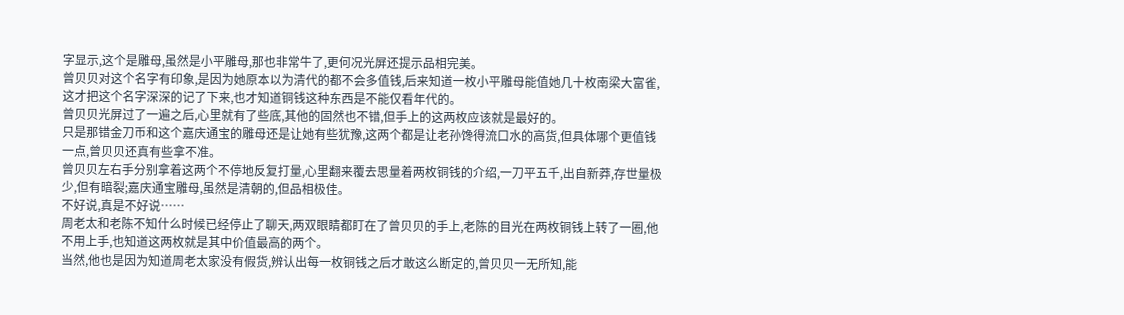字显示,这个是雕母,虽然是小平雕母,那也非常牛了,更何况光屏还提示品相完美。
曾贝贝对这个名字有印象,是因为她原本以为清代的都不会多值钱,后来知道一枚小平雕母能值她几十枚南梁大富雀,这才把这个名字深深的记了下来,也才知道铜钱这种东西是不能仅看年代的。
曾贝贝光屏过了一遍之后,心里就有了些底,其他的固然也不错,但手上的这两枚应该就是最好的。
只是那错金刀币和这个嘉庆通宝的雕母还是让她有些犹豫,这两个都是让老孙馋得流口水的高货,但具体哪个更值钱一点,曾贝贝还真有些拿不准。
曾贝贝左右手分别拿着这两个不停地反复打量,心里翻来覆去思量着两枚铜钱的介绍,一刀平五千,出自新莽,存世量极少,但有暗裂;嘉庆通宝雕母,虽然是清朝的,但品相极佳。
不好说,真是不好说……
周老太和老陈不知什么时候已经停止了聊天,两双眼睛都盯在了曾贝贝的手上,老陈的目光在两枚铜钱上转了一圈,他不用上手,也知道这两枚就是其中价值最高的两个。
当然,他也是因为知道周老太家没有假货,辨认出每一枚铜钱之后才敢这么断定的,曾贝贝一无所知,能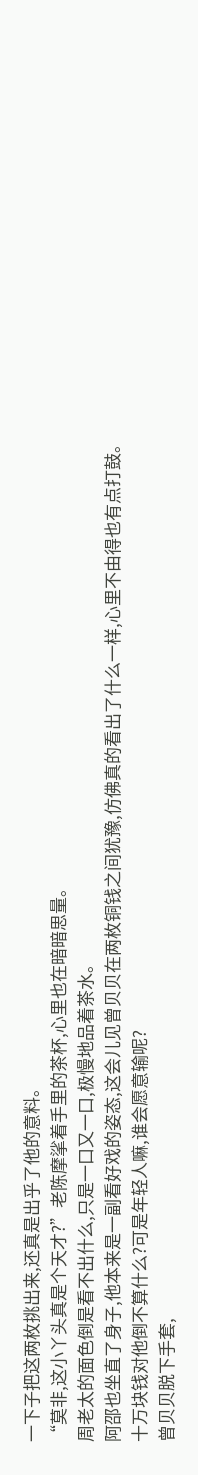一下子把这两枚挑出来,还真是出乎了他的意料。
“莫非,这小丫头真是个天才?”老陈摩挲着手里的茶杯,心里也在暗暗思量。
周老太的面色倒是看不出什么,只是一口又一口,极慢地品着茶水。
阿邵也坐直了身子,他本来是一副看好戏的姿态,这会儿见曾贝贝在两枚铜钱之间犹豫,仿佛真的看出了什么一样,心里不由得也有点打鼓。
十万块钱对他倒不算什么?可是年轻人嘛,谁会愿意输呢?
曾贝贝脱下手套,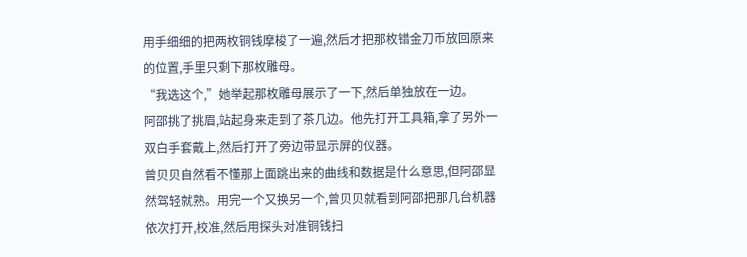用手细细的把两枚铜钱摩梭了一遍,然后才把那枚错金刀币放回原来的位置,手里只剩下那枚雕母。
“我选这个,”她举起那枚雕母展示了一下,然后单独放在一边。
阿邵挑了挑眉,站起身来走到了茶几边。他先打开工具箱,拿了另外一双白手套戴上,然后打开了旁边带显示屏的仪器。
曾贝贝自然看不懂那上面跳出来的曲线和数据是什么意思,但阿邵显然驾轻就熟。用完一个又换另一个,曾贝贝就看到阿邵把那几台机器依次打开,校准,然后用探头对准铜钱扫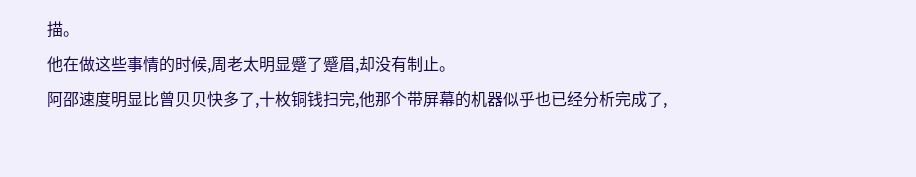描。
他在做这些事情的时候,周老太明显蹙了蹙眉,却没有制止。
阿邵速度明显比曾贝贝快多了,十枚铜钱扫完,他那个带屏幕的机器似乎也已经分析完成了,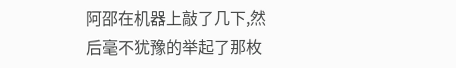阿邵在机器上敲了几下,然后毫不犹豫的举起了那枚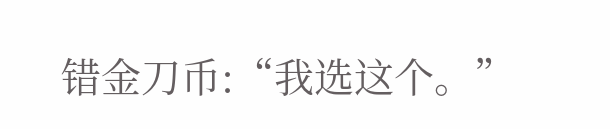错金刀币:“我选这个。”